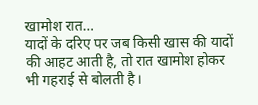खामोश रात…
यादों के दरिए पर जब किसी खास की यादों की आहट आती है, तो रात खामोश होकर भी गहराई से बोलती है।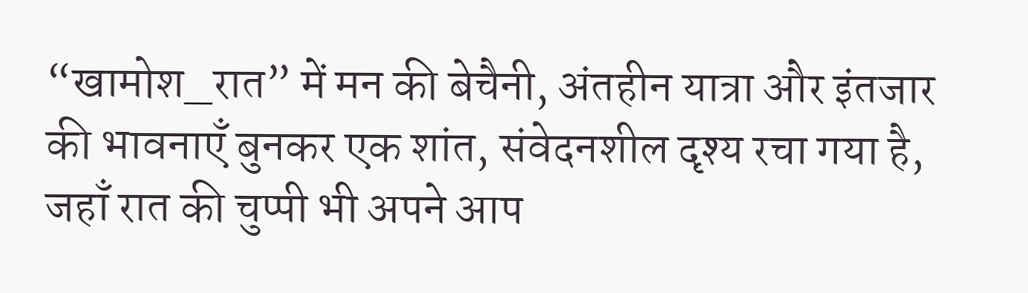“खामोश_रात” में मन की बेचैनी, अंतहीन यात्रा और इंतजार की भावनाएँ बुनकर एक शांत, संवेदनशील दृश्य रचा गया है, जहाँ रात की चुप्पी भी अपने आप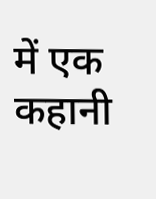में एक कहानी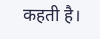कहती है।